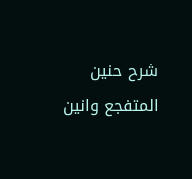شرح حنين المتفجع وانين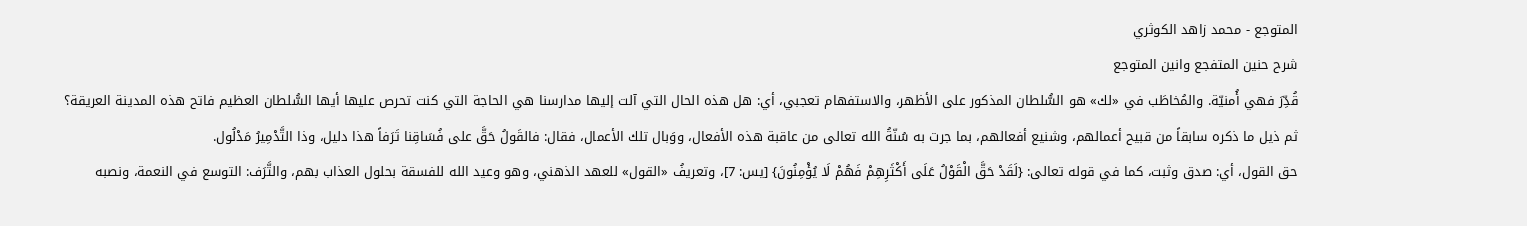المتوجع - محمد زاهد الكوثري
شرح حنين المتفجع وانين المتوجع
قُدِّرَ فهي أُمنيّة. والمُخاطَب في «لك» هو السُّلطان المذكور على الأظهر، والاستفهام تعجبي، أي: هل هذه الحال التي آلت إليها مدارسنا هي الحاجة التي كنت تحرص عليها أيها السُّلطان العظيم فاتح هذه المدينة العريقة؟ ثم ذيل ما ذكره سابقاً من قبيح أعمالهم، وشنيع أفعالهم، بما جرت به سُنّةُ الله تعالى من عاقبة هذه الأفعال، ووَبال تلك الأعمال، فقال: فالقَولُ حَقَّ على فُسَاقِنا تَرَفاً هذا دليل، وذا التَّدْمِيرُ مَدْلُول.
حق القول، أي: صدق وثبت، كما في قوله تعالى: {لَقَدْ حَقَّ الْقَوْلُ عَلَى أَكْثَرِهِمْ فَهُمْ لَا يُؤْمِنُونَ} [يس: 7]، وتعريفُ «القول» للعهد الذهني، وهو وعيد الله للفسقة بحلول العذاب بهم، والتَّرَف: التوسع في النعمة، ونصبه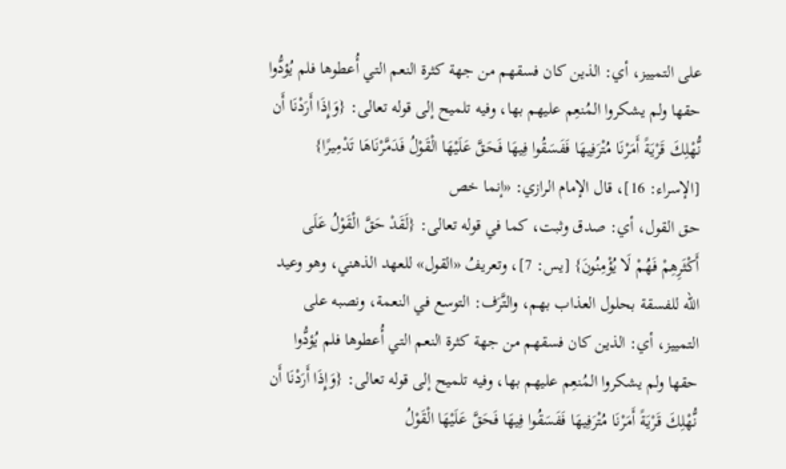على التمييز، أي: الذين كان فسقهم من جهة كثرة النعم التي أُعطوها فلم يُؤدُّوا حقها ولم يشكروا المُنعِم عليهم بها، وفيه تلميح إلى قوله تعالى: {وَإِذَا أَرَدْنَا أَن نُّهْلِكَ قَرْيَةً أَمَرْنَا مُتْرَفِيهَا فَفَسَقُوا فِيهَا فَحَقَّ عَلَيْهَا الْقَوْلُ فَدَمَّرْنَاهَا تَدْمِيرًا} [الإسراء: 16]، قال الإمام الرازي: «إنما خص
حق القول، أي: صدق وثبت، كما في قوله تعالى: {لَقَدْ حَقَّ الْقَوْلُ عَلَى أَكْثَرِهِمْ فَهُمْ لَا يُؤْمِنُونَ} [يس: 7]، وتعريفُ «القول» للعهد الذهني، وهو وعيد الله للفسقة بحلول العذاب بهم، والتَّرَف: التوسع في النعمة، ونصبه على التمييز، أي: الذين كان فسقهم من جهة كثرة النعم التي أُعطوها فلم يُؤدُّوا حقها ولم يشكروا المُنعِم عليهم بها، وفيه تلميح إلى قوله تعالى: {وَإِذَا أَرَدْنَا أَن نُّهْلِكَ قَرْيَةً أَمَرْنَا مُتْرَفِيهَا فَفَسَقُوا فِيهَا فَحَقَّ عَلَيْهَا الْقَوْلُ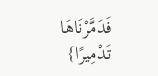فَدَمَّرْنَاهَا تَدْمِيرًا}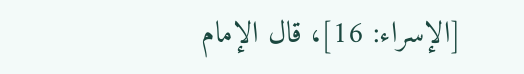[الإسراء: 16]، قال الإمام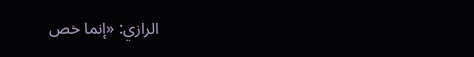الرازي: «إنما خص